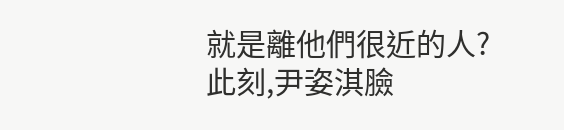就是離他們很近的人?
此刻,尹姿淇臉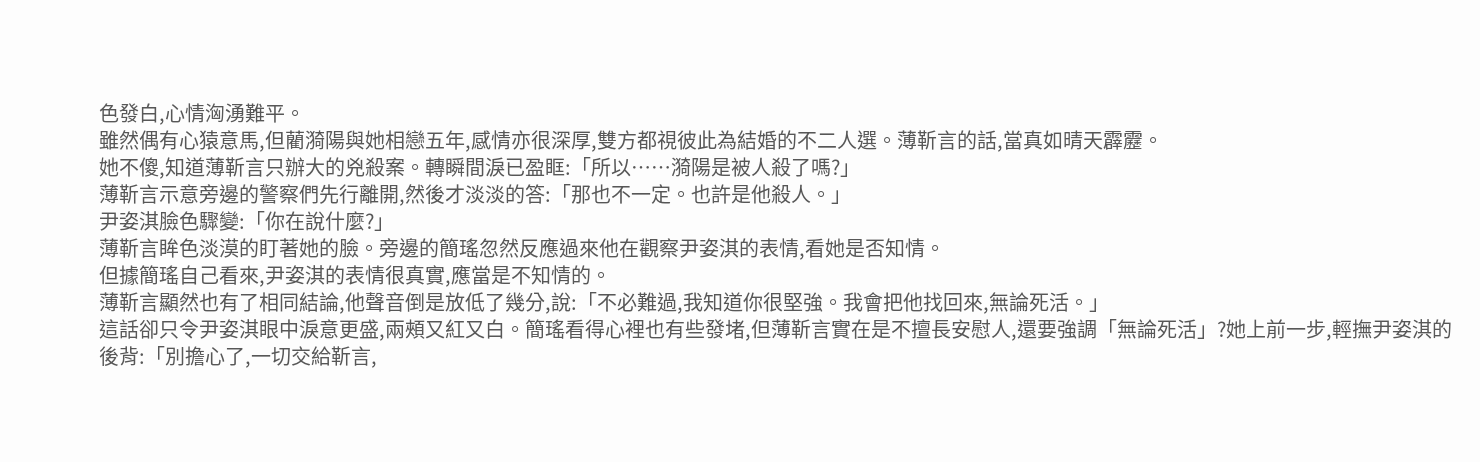色發白,心情洶湧難平。
雖然偶有心猿意馬,但藺漪陽與她相戀五年,感情亦很深厚,雙方都視彼此為結婚的不二人選。薄靳言的話,當真如晴天霹靂。
她不傻,知道薄靳言只辦大的兇殺案。轉瞬間淚已盈眶:「所以……漪陽是被人殺了嗎?」
薄靳言示意旁邊的警察們先行離開,然後才淡淡的答:「那也不一定。也許是他殺人。」
尹姿淇臉色驟變:「你在說什麼?」
薄靳言眸色淡漠的盯著她的臉。旁邊的簡瑤忽然反應過來他在觀察尹姿淇的表情,看她是否知情。
但據簡瑤自己看來,尹姿淇的表情很真實,應當是不知情的。
薄靳言顯然也有了相同結論,他聲音倒是放低了幾分,說:「不必難過,我知道你很堅強。我會把他找回來,無論死活。」
這話卻只令尹姿淇眼中淚意更盛,兩頰又紅又白。簡瑤看得心裡也有些發堵,但薄靳言實在是不擅長安慰人,還要強調「無論死活」?她上前一步,輕撫尹姿淇的後背:「別擔心了,一切交給靳言,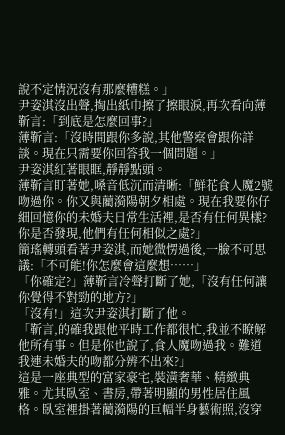說不定情況沒有那麼糟糕。」
尹姿淇沒出聲,掏出紙巾擦了擦眼淚,再次看向薄靳言:「到底是怎麼回事?」
薄靳言:「沒時間跟你多說,其他警察會跟你詳談。現在只需要你回答我一個問題。」
尹姿淇紅著眼眶,靜靜點頭。
薄靳言盯著她,嗓音低沉而清晰:「鮮花食人魔2號吻過你。你又與藺漪陽朝夕相處。現在我要你仔細回憶你的未婚夫日常生活裡,是否有任何異樣?你是否發現,他們有任何相似之處?」
簡瑤轉頭看著尹姿淇,而她微愣過後,一臉不可思議:「不可能!你怎麼會這麼想……」
「你確定?」薄靳言冷聲打斷了她,「沒有任何讓你覺得不對勁的地方?」
「沒有!」這次尹姿淇打斷了他。
「靳言,的確我跟他平時工作都很忙,我並不瞭解他所有事。但是你也說了,食人魔吻過我。難道我連未婚夫的吻都分辨不出來?」
這是一座典型的富家豪宅,裝潢奢華、精緻典雅。尤其臥室、書房,帶著明顯的男性居住風格。臥室裡掛著藺漪陽的巨幅半身藝術照,沒穿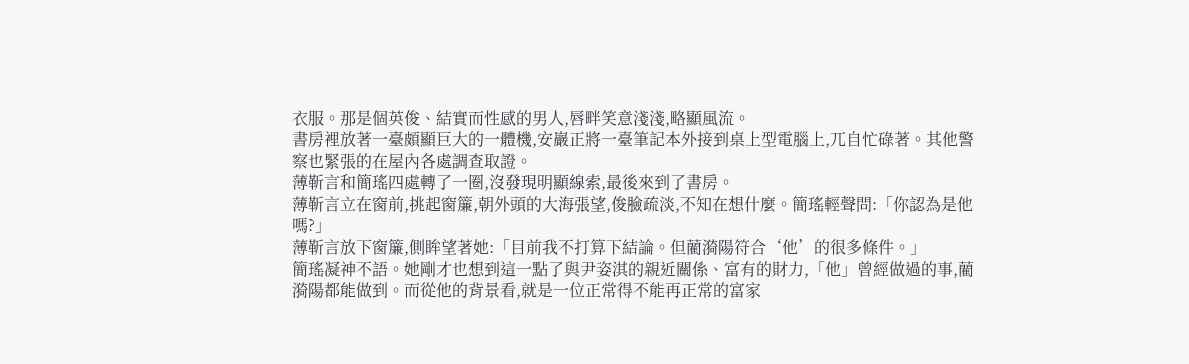衣服。那是個英俊、結實而性感的男人,唇畔笑意淺淺,略顯風流。
書房裡放著一臺頗顯巨大的一體機,安巖正將一臺筆記本外接到桌上型電腦上,兀自忙碌著。其他警察也緊張的在屋內各處調查取證。
薄靳言和簡瑤四處轉了一圈,沒發現明顯線索,最後來到了書房。
薄靳言立在窗前,挑起窗簾,朝外頭的大海張望,俊臉疏淡,不知在想什麼。簡瑤輕聲問:「你認為是他嗎?」
薄靳言放下窗簾,側眸望著她:「目前我不打算下結論。但藺漪陽符合‘他’的很多條件。」
簡瑤凝神不語。她剛才也想到這一點了與尹姿淇的親近關係、富有的財力,「他」曾經做過的事,藺漪陽都能做到。而從他的背景看,就是一位正常得不能再正常的富家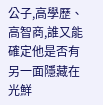公子,高學歷、高智商,誰又能確定他是否有另一面隱藏在光鮮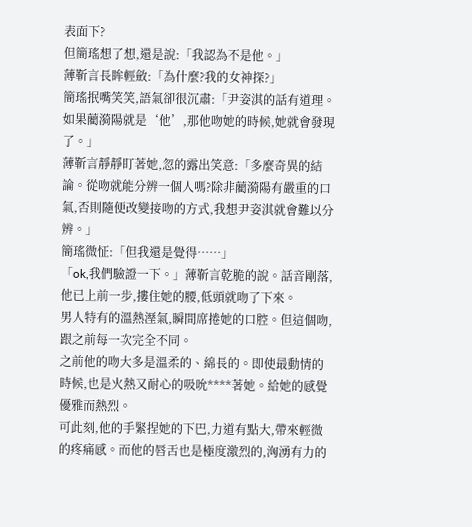表面下?
但簡瑤想了想,還是說:「我認為不是他。」
薄靳言長眸輕斂:「為什麼?我的女神探?」
簡瑤抿嘴笑笑,語氣卻很沉肅:「尹姿淇的話有道理。如果藺漪陽就是‘他’,那他吻她的時候,她就會發現了。」
薄靳言靜靜盯著她,忽的露出笑意:「多麼奇異的結論。從吻就能分辨一個人嗎?除非藺漪陽有嚴重的口氣,否則隨便改變接吻的方式,我想尹姿淇就會難以分辨。」
簡瑤微怔:「但我還是覺得……」
「ok,我們驗證一下。」薄靳言乾脆的說。話音剛落,他已上前一步,摟住她的腰,低頭就吻了下來。
男人特有的溫熱溼氣,瞬間席捲她的口腔。但這個吻,跟之前每一次完全不同。
之前他的吻大多是溫柔的、綿長的。即使最動情的時候,也是火熱又耐心的吸吮****著她。給她的感覺優雅而熱烈。
可此刻,他的手緊捏她的下巴,力道有點大,帶來輕微的疼痛感。而他的唇舌也是極度激烈的,洶湧有力的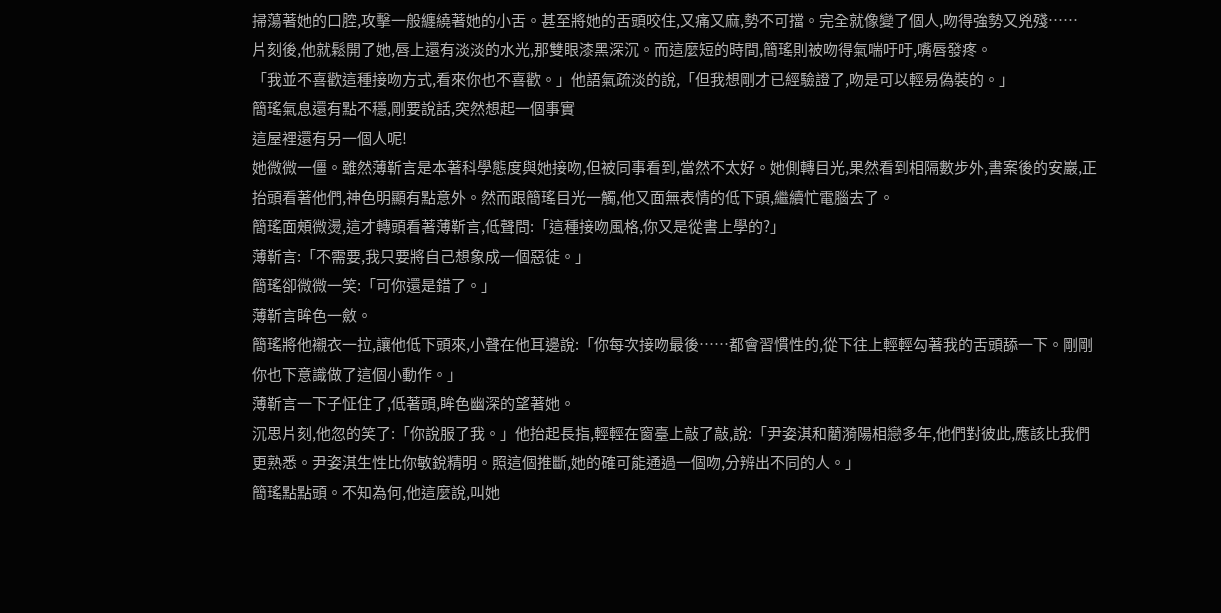掃蕩著她的口腔,攻擊一般纏繞著她的小舌。甚至將她的舌頭咬住,又痛又麻,勢不可擋。完全就像變了個人,吻得強勢又兇殘……
片刻後,他就鬆開了她,唇上還有淡淡的水光,那雙眼漆黑深沉。而這麼短的時間,簡瑤則被吻得氣喘吁吁,嘴唇發疼。
「我並不喜歡這種接吻方式,看來你也不喜歡。」他語氣疏淡的說,「但我想剛才已經驗證了,吻是可以輕易偽裝的。」
簡瑤氣息還有點不穩,剛要說話,突然想起一個事實
這屋裡還有另一個人呢!
她微微一僵。雖然薄靳言是本著科學態度與她接吻,但被同事看到,當然不太好。她側轉目光,果然看到相隔數步外,書案後的安巖,正抬頭看著他們,神色明顯有點意外。然而跟簡瑤目光一觸,他又面無表情的低下頭,繼續忙電腦去了。
簡瑤面頰微燙,這才轉頭看著薄靳言,低聲問:「這種接吻風格,你又是從書上學的?」
薄靳言:「不需要,我只要將自己想象成一個惡徒。」
簡瑤卻微微一笑:「可你還是錯了。」
薄靳言眸色一斂。
簡瑤將他襯衣一拉,讓他低下頭來,小聲在他耳邊說:「你每次接吻最後……都會習慣性的,從下往上輕輕勾著我的舌頭舔一下。剛剛你也下意識做了這個小動作。」
薄靳言一下子怔住了,低著頭,眸色幽深的望著她。
沉思片刻,他忽的笑了:「你說服了我。」他抬起長指,輕輕在窗臺上敲了敲,說:「尹姿淇和藺漪陽相戀多年,他們對彼此,應該比我們更熟悉。尹姿淇生性比你敏銳精明。照這個推斷,她的確可能通過一個吻,分辨出不同的人。」
簡瑤點點頭。不知為何,他這麼說,叫她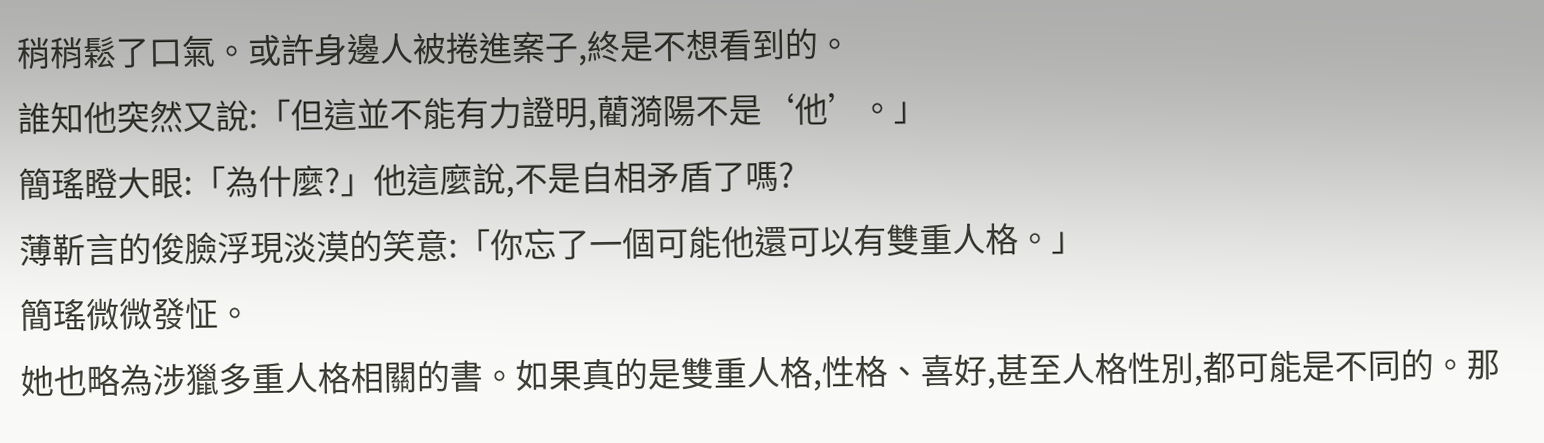稍稍鬆了口氣。或許身邊人被捲進案子,終是不想看到的。
誰知他突然又說:「但這並不能有力證明,藺漪陽不是‘他’。」
簡瑤瞪大眼:「為什麼?」他這麼說,不是自相矛盾了嗎?
薄靳言的俊臉浮現淡漠的笑意:「你忘了一個可能他還可以有雙重人格。」
簡瑤微微發怔。
她也略為涉獵多重人格相關的書。如果真的是雙重人格,性格、喜好,甚至人格性別,都可能是不同的。那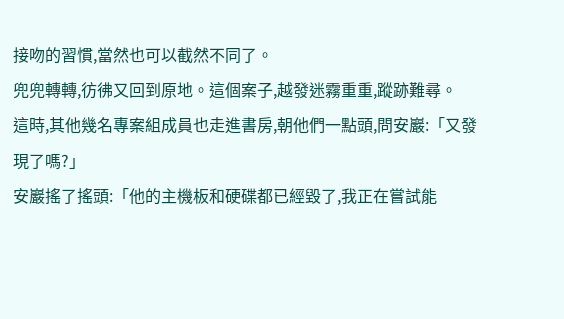接吻的習慣,當然也可以截然不同了。
兜兜轉轉,彷彿又回到原地。這個案子,越發迷霧重重,蹤跡難尋。
這時,其他幾名專案組成員也走進書房,朝他們一點頭,問安巖:「又發現了嗎?」
安巖搖了搖頭:「他的主機板和硬碟都已經毀了,我正在嘗試能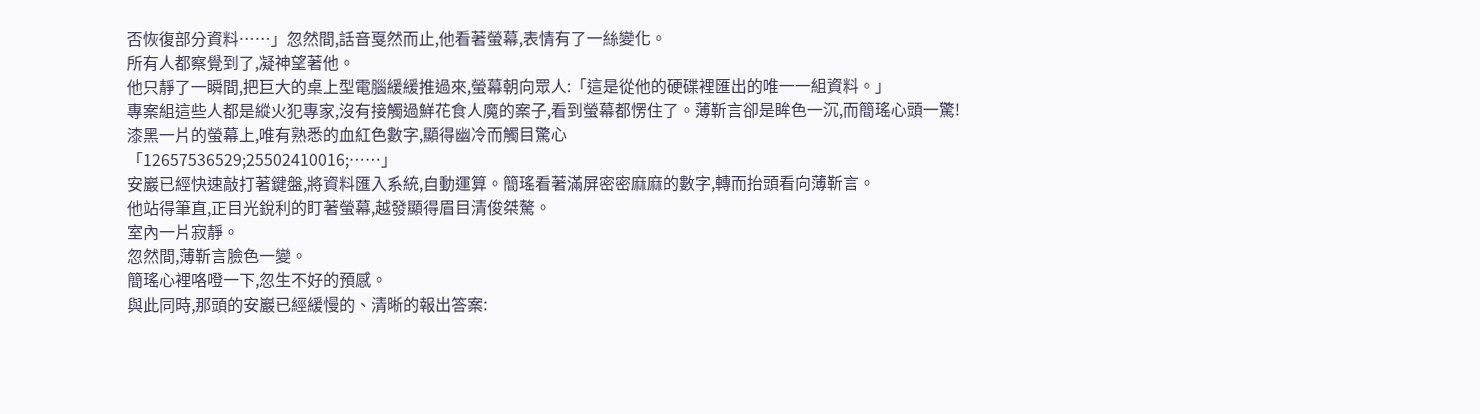否恢復部分資料……」忽然間,話音戛然而止,他看著螢幕,表情有了一絲變化。
所有人都察覺到了,凝神望著他。
他只靜了一瞬間,把巨大的桌上型電腦緩緩推過來,螢幕朝向眾人:「這是從他的硬碟裡匯出的唯一一組資料。」
專案組這些人都是縱火犯專家,沒有接觸過鮮花食人魔的案子,看到螢幕都愣住了。薄靳言卻是眸色一沉,而簡瑤心頭一驚!
漆黑一片的螢幕上,唯有熟悉的血紅色數字,顯得幽冷而觸目驚心
「12657536529;25502410016;……」
安巖已經快速敲打著鍵盤,將資料匯入系統,自動運算。簡瑤看著滿屏密密麻麻的數字,轉而抬頭看向薄靳言。
他站得筆直,正目光銳利的盯著螢幕,越發顯得眉目清俊桀驁。
室內一片寂靜。
忽然間,薄靳言臉色一變。
簡瑤心裡咯噔一下,忽生不好的預感。
與此同時,那頭的安巖已經緩慢的、清晰的報出答案: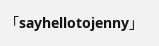「sayhellotojenny」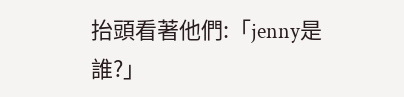抬頭看著他們:「jenny是誰?」